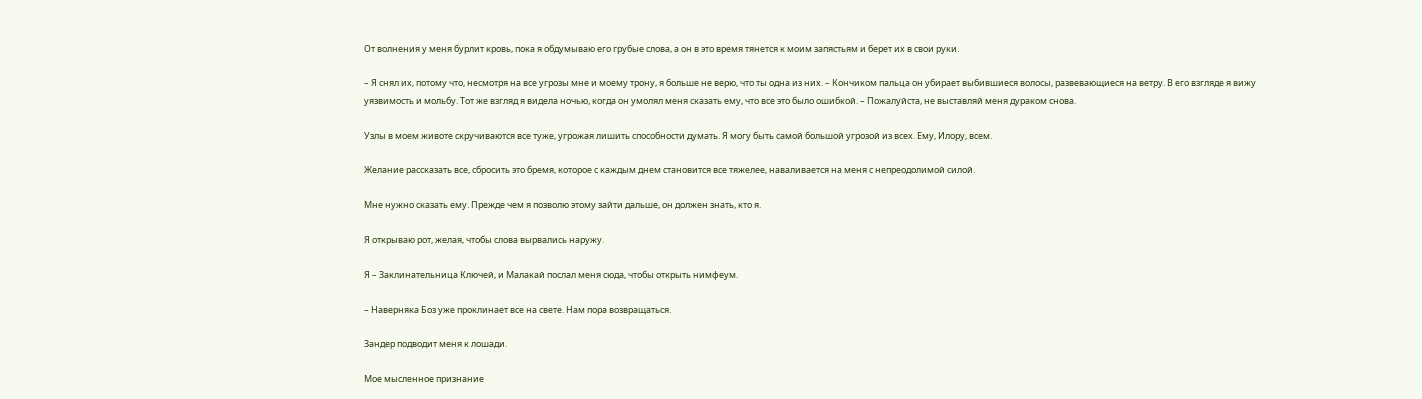От волнения у меня бурлит кровь, пока я обдумываю его грубые слова, а он в это время тянется к моим запястьям и берет их в свои руки.

– Я снял их, потому что, несмотря на все угрозы мне и моему трону, я больше не верю, что ты одна из них. – Кончиком пальца он убирает выбившиеся волосы, развевающиеся на ветру. В его взгляде я вижу уязвимость и мольбу. Тот же взгляд я видела ночью, когда он умолял меня сказать ему, что все это было ошибкой. – Пожалуйста, не выставляй меня дураком снова.

Узлы в моем животе скручиваются все туже, угрожая лишить способности думать. Я могу быть самой большой угрозой из всех. Ему, Илору, всем.

Желание рассказать все, сбросить это бремя, которое с каждым днем становится все тяжелее, наваливается на меня с непреодолимой силой.

Мне нужно сказать ему. Прежде чем я позволю этому зайти дальше, он должен знать, кто я.

Я открываю рот, желая, чтобы слова вырвались наружу.

Я – Заклинательница Ключей, и Малакай послал меня сюда, чтобы открыть нимфеум.

– Наверняка Боз уже проклинает все на свете. Нам пора возвращаться.

Зандер подводит меня к лошади.

Мое мысленное признание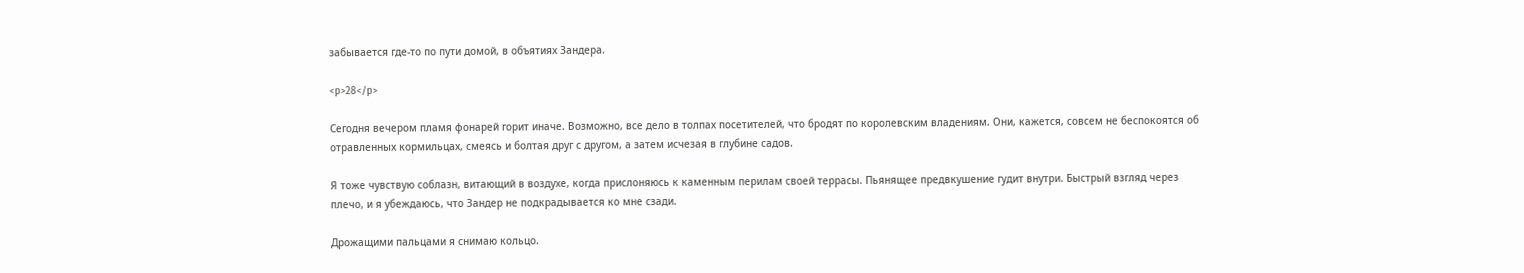забывается где-то по пути домой, в объятиях Зандера.

<p>28</p>

Сегодня вечером пламя фонарей горит иначе. Возможно, все дело в толпах посетителей, что бродят по королевским владениям. Они, кажется, совсем не беспокоятся об отравленных кормильцах, смеясь и болтая друг с другом, а затем исчезая в глубине садов.

Я тоже чувствую соблазн, витающий в воздухе, когда прислоняюсь к каменным перилам своей террасы. Пьянящее предвкушение гудит внутри. Быстрый взгляд через плечо, и я убеждаюсь, что Зандер не подкрадывается ко мне сзади.

Дрожащими пальцами я снимаю кольцо.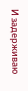И задерживаю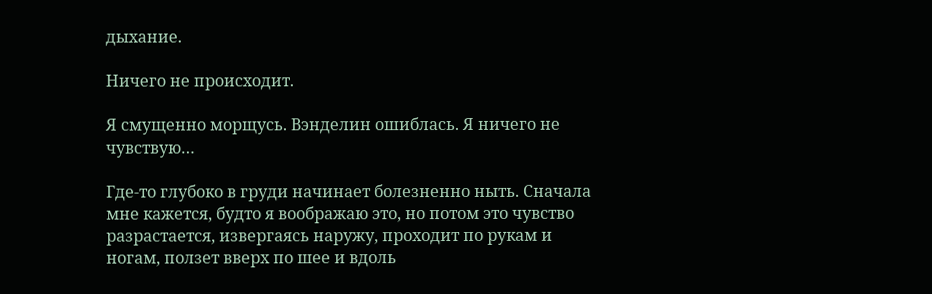дыхание.

Ничего не происходит.

Я смущенно морщусь. Вэнделин ошиблась. Я ничего не чувствую…

Где-то глубоко в груди начинает болезненно ныть. Сначала мне кажется, будто я воображаю это, но потом это чувство разрастается, извергаясь наружу, проходит по рукам и ногам, ползет вверх по шее и вдоль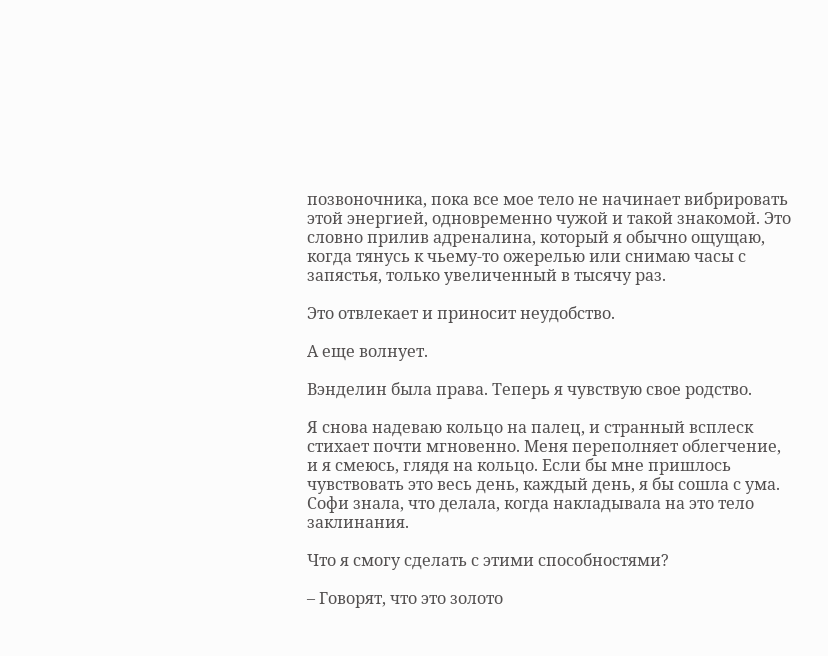позвоночника, пока все мое тело не начинает вибрировать этой энергией, одновременно чужой и такой знакомой. Это словно прилив адреналина, который я обычно ощущаю, когда тянусь к чьему-то ожерелью или снимаю часы с запястья, только увеличенный в тысячу раз.

Это отвлекает и приносит неудобство.

А еще волнует.

Вэнделин была права. Теперь я чувствую свое родство.

Я снова надеваю кольцо на палец, и странный всплеск стихает почти мгновенно. Меня переполняет облегчение, и я смеюсь, глядя на кольцо. Если бы мне пришлось чувствовать это весь день, каждый день, я бы сошла с ума. Софи знала, что делала, когда накладывала на это тело заклинания.

Что я смогу сделать с этими способностями?

– Говорят, что это золото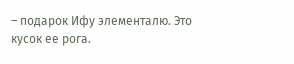– подарок Ифу элементалю. Это кусок ее рога.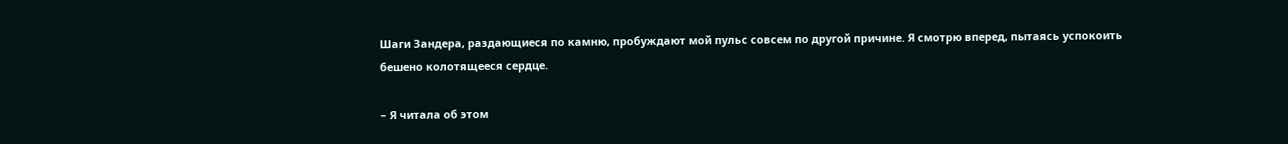Шаги Зандера, раздающиеся по камню, пробуждают мой пульс совсем по другой причине. Я смотрю вперед, пытаясь успокоить бешено колотящееся сердце.

– Я читала об этом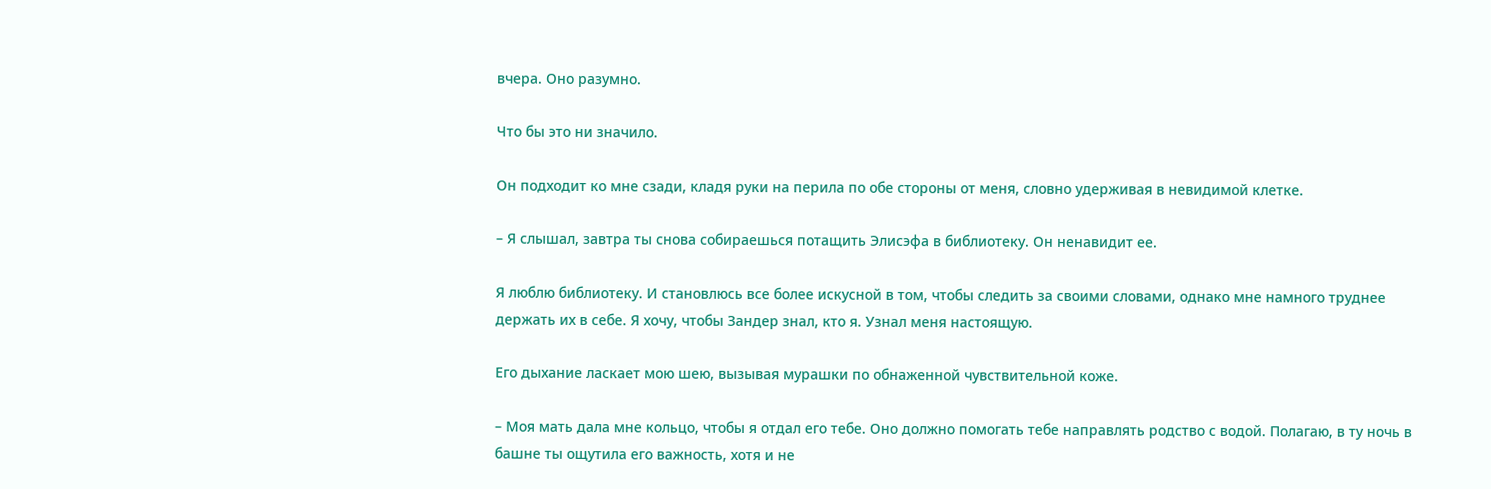вчера. Оно разумно.

Что бы это ни значило.

Он подходит ко мне сзади, кладя руки на перила по обе стороны от меня, словно удерживая в невидимой клетке.

– Я слышал, завтра ты снова собираешься потащить Элисэфа в библиотеку. Он ненавидит ее.

Я люблю библиотеку. И становлюсь все более искусной в том, чтобы следить за своими словами, однако мне намного труднее держать их в себе. Я хочу, чтобы Зандер знал, кто я. Узнал меня настоящую.

Его дыхание ласкает мою шею, вызывая мурашки по обнаженной чувствительной коже.

– Моя мать дала мне кольцо, чтобы я отдал его тебе. Оно должно помогать тебе направлять родство с водой. Полагаю, в ту ночь в башне ты ощутила его важность, хотя и не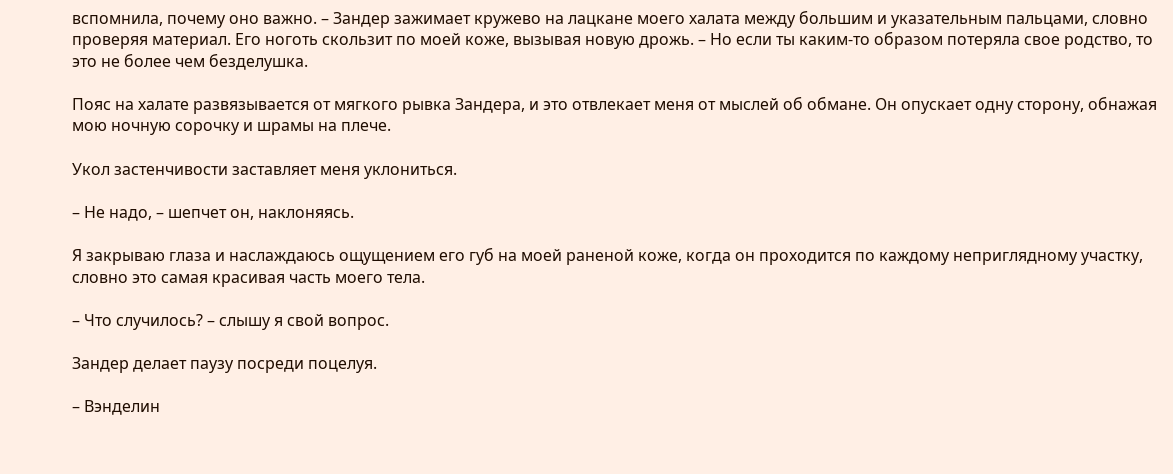вспомнила, почему оно важно. – Зандер зажимает кружево на лацкане моего халата между большим и указательным пальцами, словно проверяя материал. Его ноготь скользит по моей коже, вызывая новую дрожь. – Но если ты каким-то образом потеряла свое родство, то это не более чем безделушка.

Пояс на халате развязывается от мягкого рывка Зандера, и это отвлекает меня от мыслей об обмане. Он опускает одну сторону, обнажая мою ночную сорочку и шрамы на плече.

Укол застенчивости заставляет меня уклониться.

– Не надо, – шепчет он, наклоняясь.

Я закрываю глаза и наслаждаюсь ощущением его губ на моей раненой коже, когда он проходится по каждому неприглядному участку, словно это самая красивая часть моего тела.

– Что случилось? – слышу я свой вопрос.

Зандер делает паузу посреди поцелуя.

– Вэнделин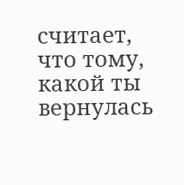считает, что тому, какой ты вернулась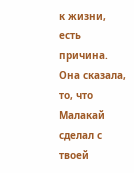к жизни, есть причина. Она сказала, то, что Малакай сделал с твоей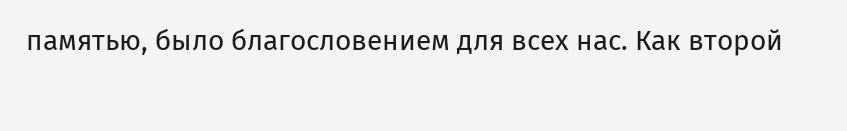памятью, было благословением для всех нас. Как второй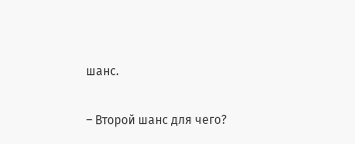шанс.

– Второй шанс для чего?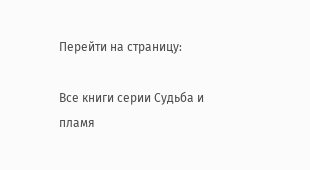Перейти на страницу:

Все книги серии Судьба и пламя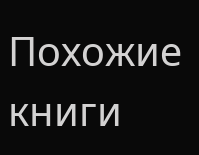Похожие книги